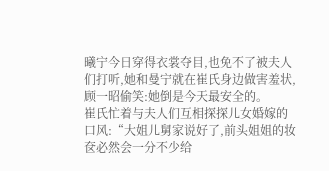曦宁今日穿得衣裳夺目,也免不了被夫人们打听,她和曼宁就在崔氏身边做害羞状,顾一昭偷笑:她倒是今天最安全的。
崔氏忙着与夫人们互相探探儿女婚嫁的口风:“大姐儿舅家说好了,前头姐姐的妆奁必然会一分不少给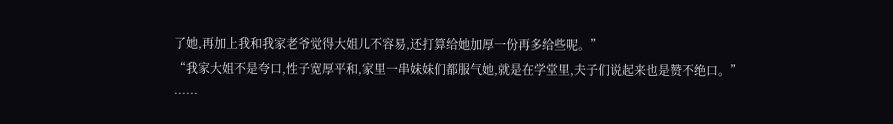了她,再加上我和我家老爷觉得大姐儿不容易,还打算给她加厚一份再多给些呢。”
“我家大姐不是夸口,性子宽厚平和,家里一串妹妹们都服气她,就是在学堂里,夫子们说起来也是赞不绝口。”
……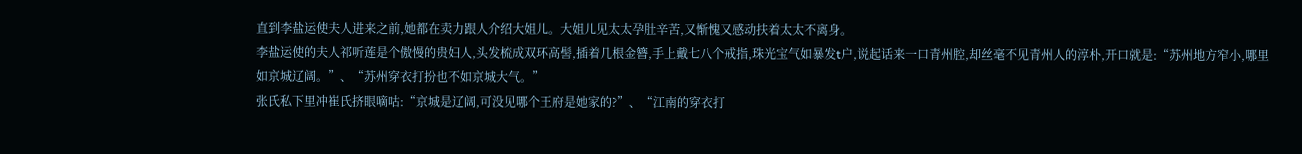直到李盐运使夫人进来之前,她都在卖力跟人介绍大姐儿。大姐儿见太太孕肚辛苦,又惭愧又感动扶着太太不离身。
李盐运使的夫人祁听莲是个傲慢的贵妇人,头发梳成双环高髻,插着几根金簪,手上戴七八个戒指,珠光宝气如暴发t户,说起话来一口青州腔,却丝毫不见青州人的淳朴,开口就是:“苏州地方窄小,哪里如京城辽阔。”、“苏州穿衣打扮也不如京城大气。”
张氏私下里冲崔氏挤眼嘀咕:“京城是辽阔,可没见哪个王府是她家的?”、“江南的穿衣打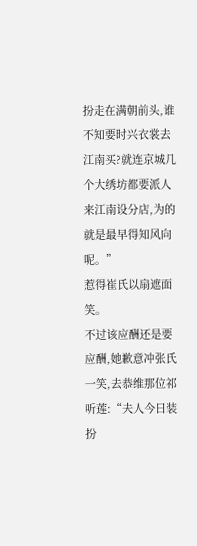扮走在满朝前头,谁不知要时兴衣裳去江南买?就连京城几个大绣坊都要派人来江南设分店,为的就是最早得知风向呢。”
惹得崔氏以扇遮面笑。
不过该应酬还是要应酬,她歉意冲张氏一笑,去恭维那位祁听莲:“夫人今日装扮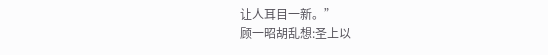让人耳目一新。”
顾一昭胡乱想:圣上以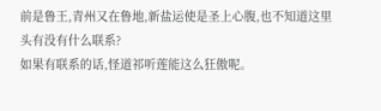前是鲁王,青州又在鲁地,新盐运使是圣上心腹,也不知道这里头有没有什么联系?
如果有联系的话,怪道祁听莲能这么狂傲呢。